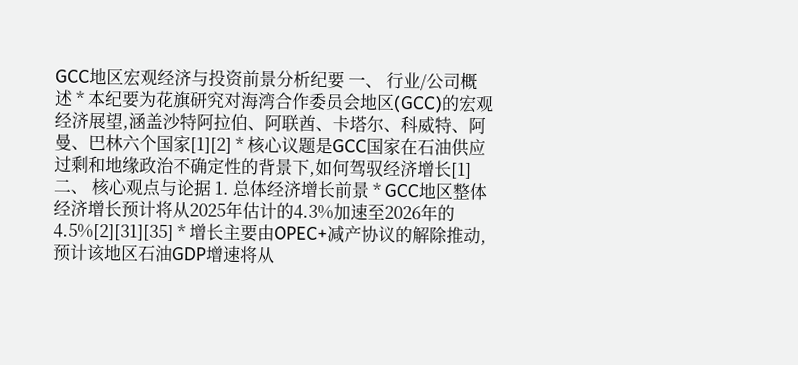GCC地区宏观经济与投资前景分析纪要 一、 行业/公司概述 * 本纪要为花旗研究对海湾合作委员会地区(GCC)的宏观经济展望,涵盖沙特阿拉伯、阿联酋、卡塔尔、科威特、阿曼、巴林六个国家[1][2] * 核心议题是GCC国家在石油供应过剩和地缘政治不确定性的背景下,如何驾驭经济增长[1] 二、 核心观点与论据 1. 总体经济增长前景 * GCC地区整体经济增长预计将从2025年估计的4.3%加速至2026年的4.5%[2][31][35] * 增长主要由OPEC+减产协议的解除推动,预计该地区石油GDP增速将从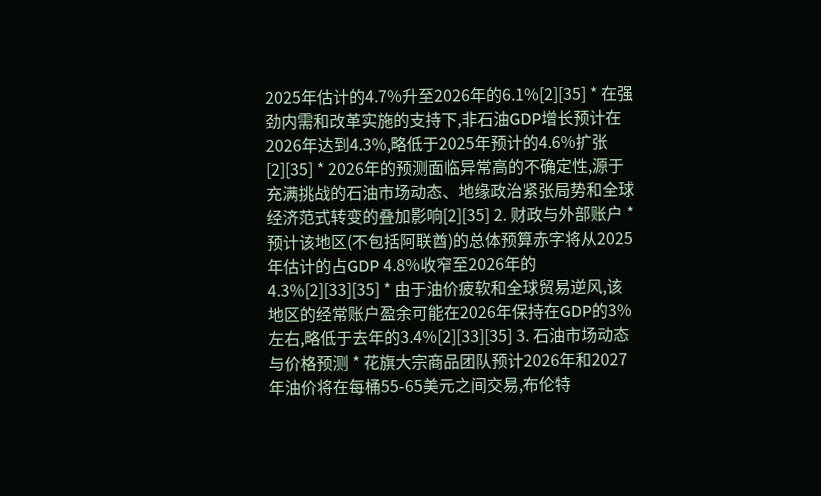2025年估计的4.7%升至2026年的6.1%[2][35] * 在强劲内需和改革实施的支持下,非石油GDP增长预计在2026年达到4.3%,略低于2025年预计的4.6%扩张[2][35] * 2026年的预测面临异常高的不确定性,源于充满挑战的石油市场动态、地缘政治紧张局势和全球经济范式转变的叠加影响[2][35] 2. 财政与外部账户 * 预计该地区(不包括阿联酋)的总体预算赤字将从2025年估计的占GDP 4.8%收窄至2026年的4.3%[2][33][35] * 由于油价疲软和全球贸易逆风,该地区的经常账户盈余可能在2026年保持在GDP的3%左右,略低于去年的3.4%[2][33][35] 3. 石油市场动态与价格预测 * 花旗大宗商品团队预计2026年和2027年油价将在每桶55-65美元之间交易,布伦特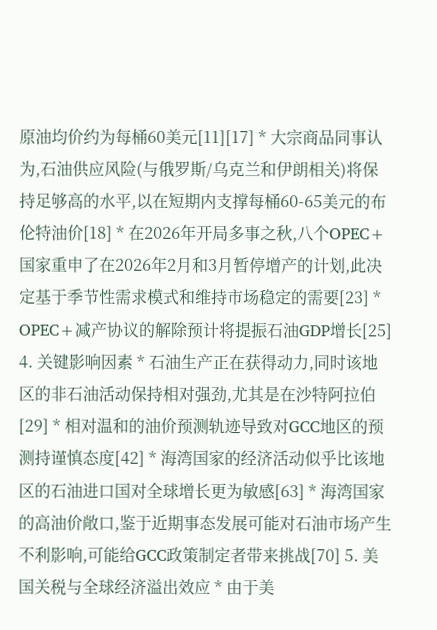原油均价约为每桶60美元[11][17] * 大宗商品同事认为,石油供应风险(与俄罗斯/乌克兰和伊朗相关)将保持足够高的水平,以在短期内支撑每桶60-65美元的布伦特油价[18] * 在2026年开局多事之秋,八个OPEC+国家重申了在2026年2月和3月暂停增产的计划,此决定基于季节性需求模式和维持市场稳定的需要[23] * OPEC+减产协议的解除预计将提振石油GDP增长[25] 4. 关键影响因素 * 石油生产正在获得动力,同时该地区的非石油活动保持相对强劲,尤其是在沙特阿拉伯[29] * 相对温和的油价预测轨迹导致对GCC地区的预测持谨慎态度[42] * 海湾国家的经济活动似乎比该地区的石油进口国对全球增长更为敏感[63] * 海湾国家的高油价敞口,鉴于近期事态发展可能对石油市场产生不利影响,可能给GCC政策制定者带来挑战[70] 5. 美国关税与全球经济溢出效应 * 由于美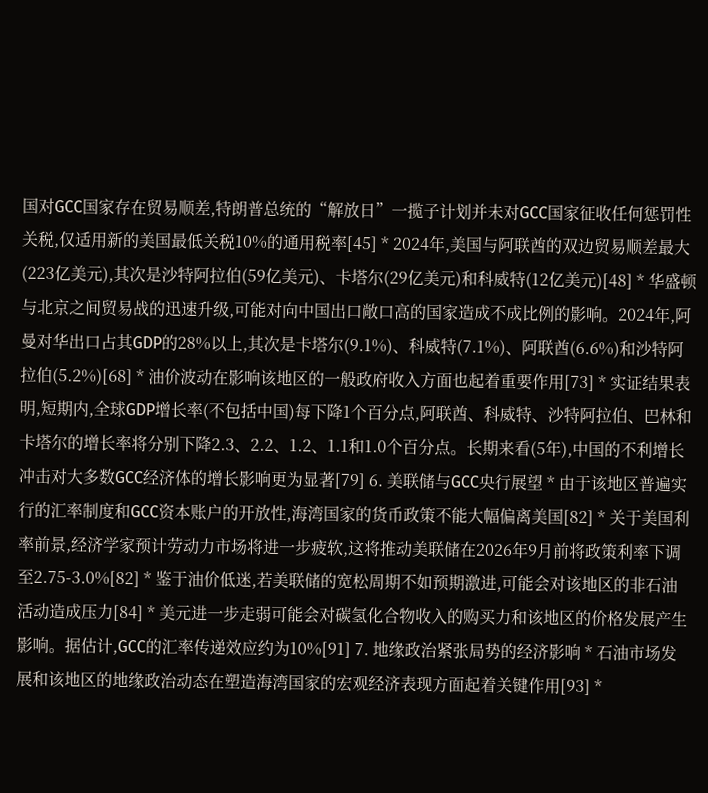国对GCC国家存在贸易顺差,特朗普总统的“解放日”一揽子计划并未对GCC国家征收任何惩罚性关税,仅适用新的美国最低关税10%的通用税率[45] * 2024年,美国与阿联酋的双边贸易顺差最大(223亿美元),其次是沙特阿拉伯(59亿美元)、卡塔尔(29亿美元)和科威特(12亿美元)[48] * 华盛顿与北京之间贸易战的迅速升级,可能对向中国出口敞口高的国家造成不成比例的影响。2024年,阿曼对华出口占其GDP的28%以上,其次是卡塔尔(9.1%)、科威特(7.1%)、阿联酋(6.6%)和沙特阿拉伯(5.2%)[68] * 油价波动在影响该地区的一般政府收入方面也起着重要作用[73] * 实证结果表明,短期内,全球GDP增长率(不包括中国)每下降1个百分点,阿联酋、科威特、沙特阿拉伯、巴林和卡塔尔的增长率将分别下降2.3、2.2、1.2、1.1和1.0个百分点。长期来看(5年),中国的不利增长冲击对大多数GCC经济体的增长影响更为显著[79] 6. 美联储与GCC央行展望 * 由于该地区普遍实行的汇率制度和GCC资本账户的开放性,海湾国家的货币政策不能大幅偏离美国[82] * 关于美国利率前景,经济学家预计劳动力市场将进一步疲软,这将推动美联储在2026年9月前将政策利率下调至2.75-3.0%[82] * 鉴于油价低迷,若美联储的宽松周期不如预期激进,可能会对该地区的非石油活动造成压力[84] * 美元进一步走弱可能会对碳氢化合物收入的购买力和该地区的价格发展产生影响。据估计,GCC的汇率传递效应约为10%[91] 7. 地缘政治紧张局势的经济影响 * 石油市场发展和该地区的地缘政治动态在塑造海湾国家的宏观经济表现方面起着关键作用[93] *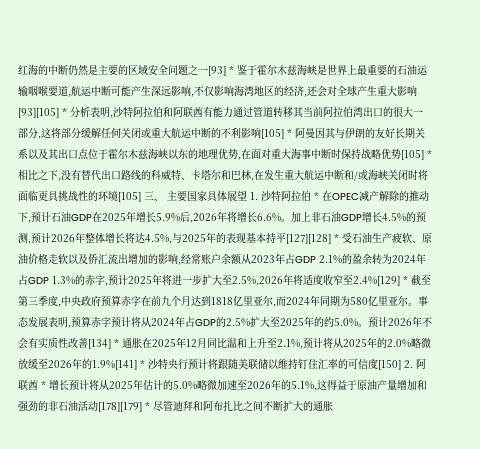红海的中断仍然是主要的区域安全问题之一[93] * 鉴于霍尔木兹海峡是世界上最重要的石油运输咽喉要道,航运中断可能产生深远影响,不仅影响海湾地区的经济,还会对全球产生重大影响[93][105] * 分析表明,沙特阿拉伯和阿联酋有能力通过管道转移其当前阿拉伯湾出口的很大一部分,这将部分缓解任何关闭或重大航运中断的不利影响[105] * 阿曼因其与伊朗的友好长期关系以及其出口点位于霍尔木兹海峡以东的地理优势,在面对重大海事中断时保持战略优势[105] * 相比之下,没有替代出口路线的科威特、卡塔尔和巴林,在发生重大航运中断和/或海峡关闭时将面临更具挑战性的环境[105] 三、 主要国家具体展望 1. 沙特阿拉伯 * 在OPEC减产解除的推动下,预计石油GDP在2025年增长5.9%后,2026年将增长6.6%。加上非石油GDP增长4.5%的预测,预计2026年整体增长将达4.5%,与2025年的表现基本持平[127][128] * 受石油生产疲软、原油价格走软以及侨汇流出增加的影响,经常账户余额从2023年占GDP 2.1%的盈余转为2024年占GDP 1.3%的赤字,预计2025年将进一步扩大至2.5%,2026年将适度收窄至2.4%[129] * 截至第三季度,中央政府预算赤字在前九个月达到1818亿里亚尔,而2024年同期为580亿里亚尔。事态发展表明,预算赤字预计将从2024年占GDP的2.5%扩大至2025年的约5.0%。预计2026年不会有实质性改善[134] * 通胀在2025年12月同比温和上升至2.1%,预计将从2025年的2.0%略微放缓至2026年的1.9%[141] * 沙特央行预计将跟随美联储以维持钉住汇率的可信度[150] 2. 阿联酋 * 增长预计将从2025年估计的5.0%略微加速至2026年的5.1%,这得益于原油产量增加和强劲的非石油活动[178][179] * 尽管迪拜和阿布扎比之间不断扩大的通胀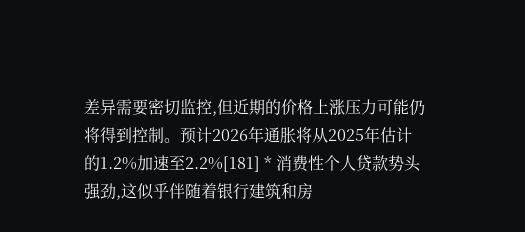差异需要密切监控,但近期的价格上涨压力可能仍将得到控制。预计2026年通胀将从2025年估计的1.2%加速至2.2%[181] * 消费性个人贷款势头强劲,这似乎伴随着银行建筑和房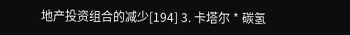地产投资组合的减少[194] 3. 卡塔尔 * 碳氢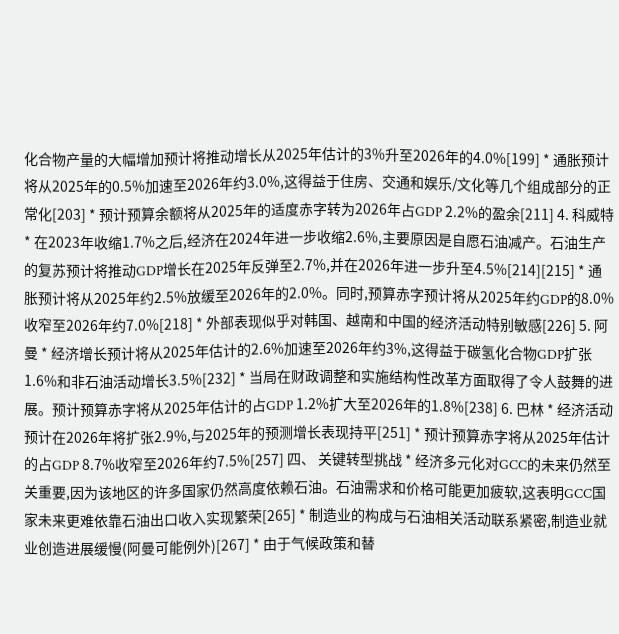化合物产量的大幅增加预计将推动增长从2025年估计的3%升至2026年的4.0%[199] * 通胀预计将从2025年的0.5%加速至2026年约3.0%,这得益于住房、交通和娱乐/文化等几个组成部分的正常化[203] * 预计预算余额将从2025年的适度赤字转为2026年占GDP 2.2%的盈余[211] 4. 科威特 * 在2023年收缩1.7%之后,经济在2024年进一步收缩2.6%,主要原因是自愿石油减产。石油生产的复苏预计将推动GDP增长在2025年反弹至2.7%,并在2026年进一步升至4.5%[214][215] * 通胀预计将从2025年约2.5%放缓至2026年的2.0%。同时,预算赤字预计将从2025年约GDP的8.0%收窄至2026年约7.0%[218] * 外部表现似乎对韩国、越南和中国的经济活动特别敏感[226] 5. 阿曼 * 经济增长预计将从2025年估计的2.6%加速至2026年约3%,这得益于碳氢化合物GDP扩张1.6%和非石油活动增长3.5%[232] * 当局在财政调整和实施结构性改革方面取得了令人鼓舞的进展。预计预算赤字将从2025年估计的占GDP 1.2%扩大至2026年的1.8%[238] 6. 巴林 * 经济活动预计在2026年将扩张2.9%,与2025年的预测增长表现持平[251] * 预计预算赤字将从2025年估计的占GDP 8.7%收窄至2026年约7.5%[257] 四、 关键转型挑战 * 经济多元化对GCC的未来仍然至关重要,因为该地区的许多国家仍然高度依赖石油。石油需求和价格可能更加疲软,这表明GCC国家未来更难依靠石油出口收入实现繁荣[265] * 制造业的构成与石油相关活动联系紧密,制造业就业创造进展缓慢(阿曼可能例外)[267] * 由于气候政策和替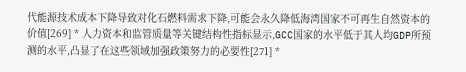代能源技术成本下降导致对化石燃料需求下降,可能会永久降低海湾国家不可再生自然资本的价值[269] * 人力资本和监管质量等关键结构性指标显示,GCC国家的水平低于其人均GDP所预测的水平,凸显了在这些领域加强政策努力的必要性[271] *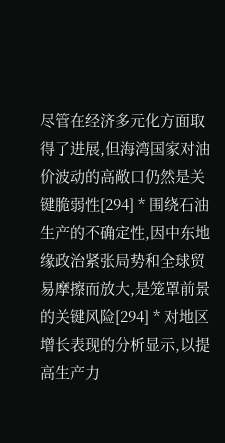尽管在经济多元化方面取得了进展,但海湾国家对油价波动的高敞口仍然是关键脆弱性[294] * 围绕石油生产的不确定性,因中东地缘政治紧张局势和全球贸易摩擦而放大,是笼罩前景的关键风险[294] * 对地区增长表现的分析显示,以提高生产力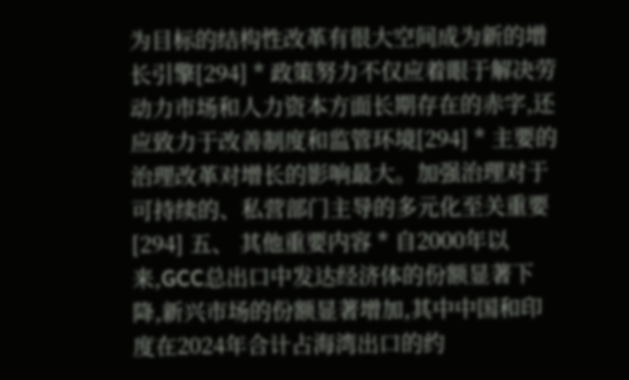为目标的结构性改革有很大空间成为新的增长引擎[294] * 政策努力不仅应着眼于解决劳动力市场和人力资本方面长期存在的赤字,还应致力于改善制度和监管环境[294] * 主要的治理改革对增长的影响最大。加强治理对于可持续的、私营部门主导的多元化至关重要[294] 五、 其他重要内容 * 自2000年以来,GCC总出口中发达经济体的份额显著下降,新兴市场的份额显著增加,其中中国和印度在2024年合计占海湾出口的约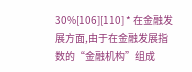30%[106][110] * 在金融发展方面,由于在金融发展指数的“金融机构”组成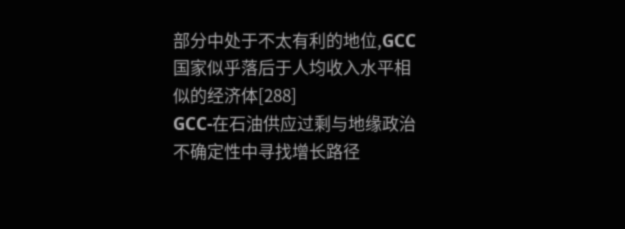部分中处于不太有利的地位,GCC国家似乎落后于人均收入水平相似的经济体[288]
GCC-在石油供应过剩与地缘政治不确定性中寻找增长路径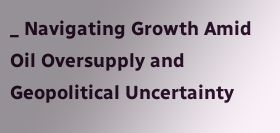_ Navigating Growth Amid Oil Oversupply and Geopolitical Uncertainty